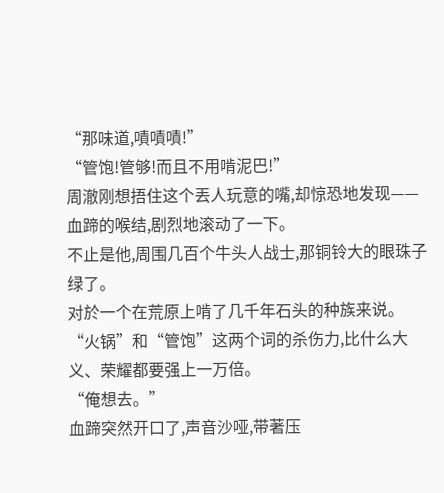“那味道,嘖嘖嘖!”
“管饱!管够!而且不用啃泥巴!”
周澈刚想捂住这个丟人玩意的嘴,却惊恐地发现——
血蹄的喉结,剧烈地滚动了一下。
不止是他,周围几百个牛头人战士,那铜铃大的眼珠子绿了。
对於一个在荒原上啃了几千年石头的种族来说。
“火锅”和“管饱”这两个词的杀伤力,比什么大义、荣耀都要强上一万倍。
“俺想去。”
血蹄突然开口了,声音沙哑,带著压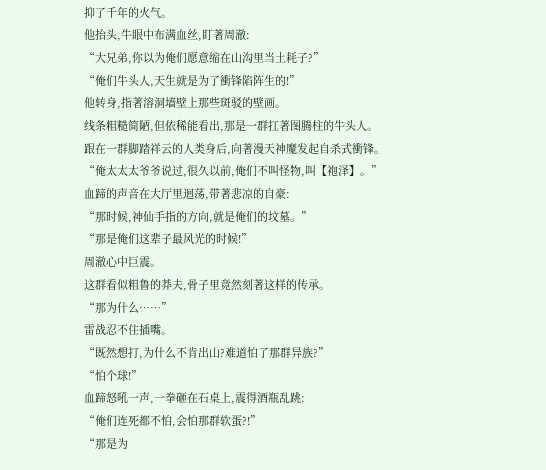抑了千年的火气。
他抬头,牛眼中布满血丝,盯著周澈:
“大兄弟,你以为俺们愿意缩在山沟里当土耗子?”
“俺们牛头人,天生就是为了衝锋陷阵生的!”
他转身,指著溶洞墙壁上那些斑驳的壁画。
线条粗糙简陋,但依稀能看出,那是一群扛著图腾柱的牛头人。
跟在一群脚踏祥云的人类身后,向著漫天神魔发起自杀式衝锋。
“俺太太太爷爷说过,很久以前,俺们不叫怪物,叫【袍泽】。”
血蹄的声音在大厅里迴荡,带著悲凉的自豪:
“那时候,神仙手指的方向,就是俺们的坟墓。”
“那是俺们这辈子最风光的时候!”
周澈心中巨震。
这群看似粗鲁的莽夫,骨子里竟然刻著这样的传承。
“那为什么……”
雷战忍不住插嘴。
“既然想打,为什么不肯出山?难道怕了那群异族?”
“怕个球!”
血蹄怒吼一声,一拳砸在石桌上,震得酒瓶乱跳:
“俺们连死都不怕,会怕那群软蛋?!”
“那是为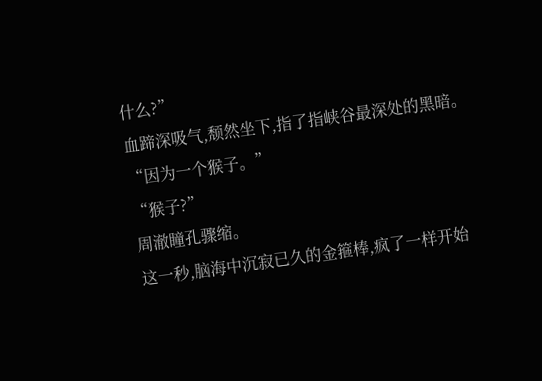什么?”
血蹄深吸气,颓然坐下,指了指峡谷最深处的黑暗。
“因为一个猴子。”
“猴子?”
周澈瞳孔骤缩。
这一秒,脑海中沉寂已久的金箍棒,疯了一样开始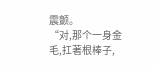震颤。
“对,那个一身金毛,扛著根棒子,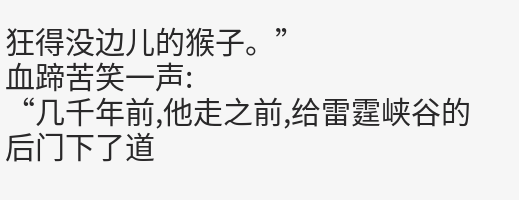狂得没边儿的猴子。”
血蹄苦笑一声:
“几千年前,他走之前,给雷霆峡谷的后门下了道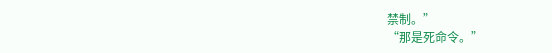禁制。”
“那是死命令。”